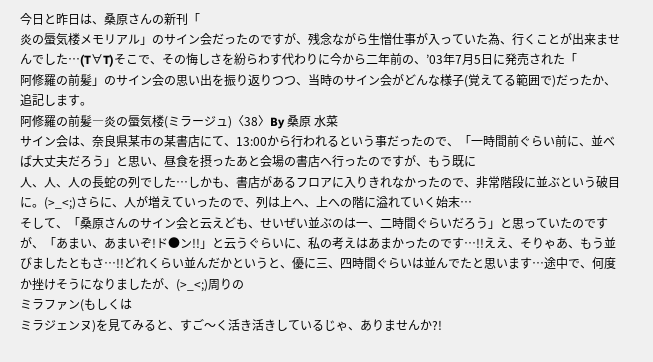今日と昨日は、桑原さんの新刊「
炎の蜃気楼メモリアル」のサイン会だったのですが、残念ながら生憎仕事が入っていた為、行くことが出来ませんでした…(T∀T)そこで、その悔しさを紛らわす代わりに今から二年前の、’03年7月5日に発売された「
阿修羅の前髪」のサイン会の思い出を振り返りつつ、当時のサイン会がどんな様子(覚えてる範囲で)だったか、追記します。
阿修羅の前髪―炎の蜃気楼(ミラージュ)〈38〉By 桑原 水菜
サイン会は、奈良県某市の某書店にて、13:00から行われるという事だったので、「一時間前ぐらい前に、並べば大丈夫だろう」と思い、昼食を摂ったあと会場の書店へ行ったのですが、もう既に
人、人、人の長蛇の列でした…しかも、書店があるフロアに入りきれなかったので、非常階段に並ぶという破目に。(>_<;)さらに、人が増えていったので、列は上へ、上への階に溢れていく始末…
そして、「桑原さんのサイン会と云えども、せいぜい並ぶのは一、二時間ぐらいだろう」と思っていたのですが、「あまい、あまいぞ!ド●ン!!」と云うぐらいに、私の考えはあまかったのです…!!ええ、そりゃあ、もう並びましたともさ…!!どれくらい並んだかというと、優に三、四時間ぐらいは並んでたと思います…途中で、何度か挫けそうになりましたが、(>_<;)周りの
ミラファン(もしくは
ミラジェンヌ)を見てみると、すご〜く活き活きしているじゃ、ありませんか?!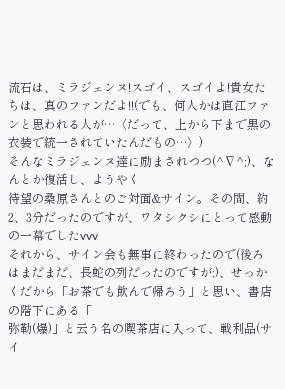流石は、ミラジェンヌ!スゴイ、スゴイよ!貴女たちは、真のファンだよ!!(でも、何人かは直江ファンと思われる人が…〈だって、上から下まで黒の衣装で統一されていたんだもの…〉)
そんなミラジェンヌ達に励まされつつ(^∇^;)、なんとか復活し、ようやく
待望の桑原さんとのご対面&サイン。その間、約2、3分だったのですが、ワタシクシにとって感動の一幕でしたvvv
それから、サイン会も無事に終わったので(後ろはまだまだ、長蛇の列だったのですが;)、せっかくだから「お茶でも飲んで帰ろう」と思い、書店の階下にある「
弥勒(爆)」と云う名の喫茶店に入って、戦利品(サイ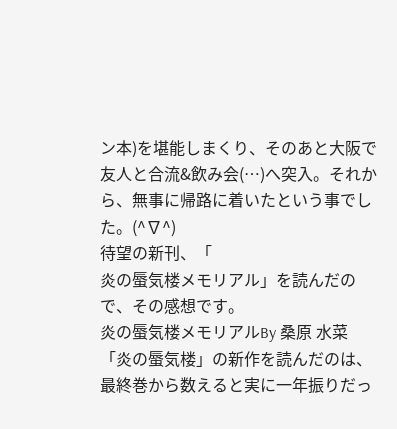ン本)を堪能しまくり、そのあと大阪で友人と合流&飲み会(…)へ突入。それから、無事に帰路に着いたという事でした。(^∇^)
待望の新刊、「
炎の蜃気楼メモリアル」を読んだので、その感想です。
炎の蜃気楼メモリアルBy 桑原 水菜
「炎の蜃気楼」の新作を読んだのは、最終巻から数えると実に一年振りだっ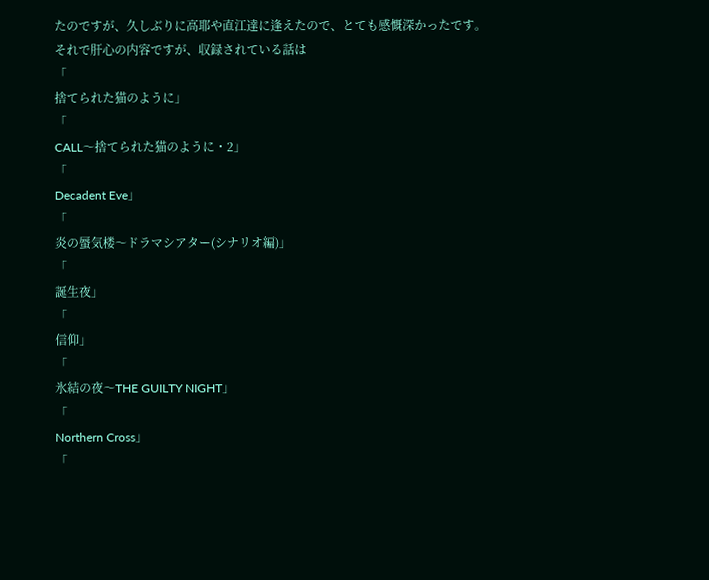たのですが、久しぶりに高耶や直江達に逢えたので、とても感慨深かったです。
それで肝心の内容ですが、収録されている話は
「
捨てられた猫のように」
「
CALL〜捨てられた猫のように・2」
「
Decadent Eve」
「
炎の蜃気楼〜ドラマシアター(シナリオ編)」
「
誕生夜」
「
信仰」
「
氷結の夜〜THE GUILTY NIGHT」
「
Northern Cross」
「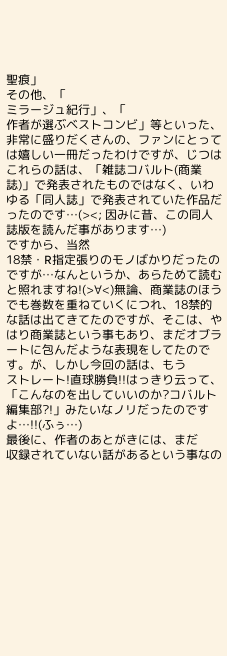聖痕」
その他、「
ミラージュ紀行」、「
作者が選ぶベストコンビ」等といった、非常に盛りだくさんの、ファンにとっては嬉しい一冊だったわけですが、じつはこれらの話は、「雑誌コバルト(商業誌)」で発表されたものではなく、いわゆる「同人誌」で発表されていた作品だったのです…(><; 因みに昔、この同人誌版を読んだ事があります…)
ですから、当然
18禁・R指定張りのモノばかりだったのですが…なんというか、あらためて読むと照れますね!(>∀<)無論、商業誌のほうでも巻数を重ねていくにつれ、18禁的な話は出てきてたのですが、そこは、やはり商業誌という事もあり、まだオブラートに包んだような表現をしてたのです。が、しかし今回の話は、もう
ストレート!直球勝負!!はっきり云って、「こんなのを出していいのか?コバルト編集部?!」みたいなノリだったのですよ…!!(ふぅ…)
最後に、作者のあとがきには、まだ
収録されていない話があるという事なの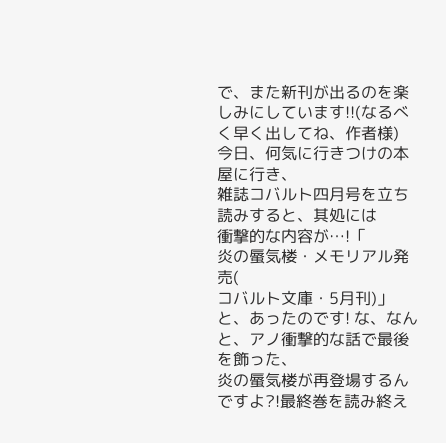で、また新刊が出るのを楽しみにしています!!(なるべく早く出してね、作者様)
今日、何気に行きつけの本屋に行き、
雑誌コバルト四月号を立ち読みすると、其処には
衝撃的な内容が…!「
炎の蜃気楼・メモリアル発売(
コバルト文庫・5月刊)」と、あったのです! な、なんと、アノ衝撃的な話で最後を飾った、
炎の蜃気楼が再登場するんですよ?!最終巻を読み終え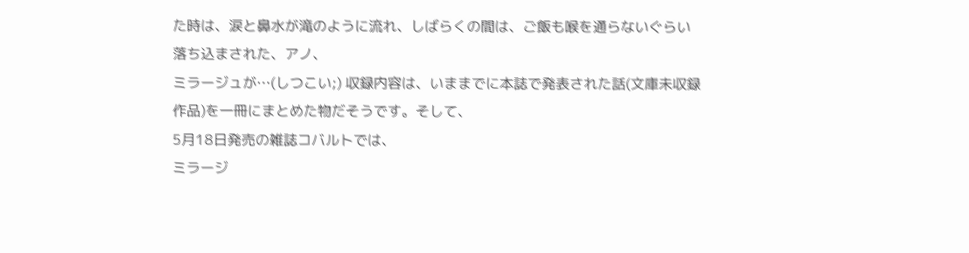た時は、涙と鼻水が滝のように流れ、しばらくの間は、ご飯も喉を通らないぐらい落ち込まされた、アノ、
ミラージュが…(しつこい;) 収録内容は、いままでに本誌で発表された話(文庫未収録作品)を一冊にまとめた物だそうです。そして、
5月18日発売の雑誌コバルトでは、
ミラージ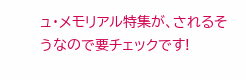ュ・メモリアル特集が、されるそうなので要チェックです!